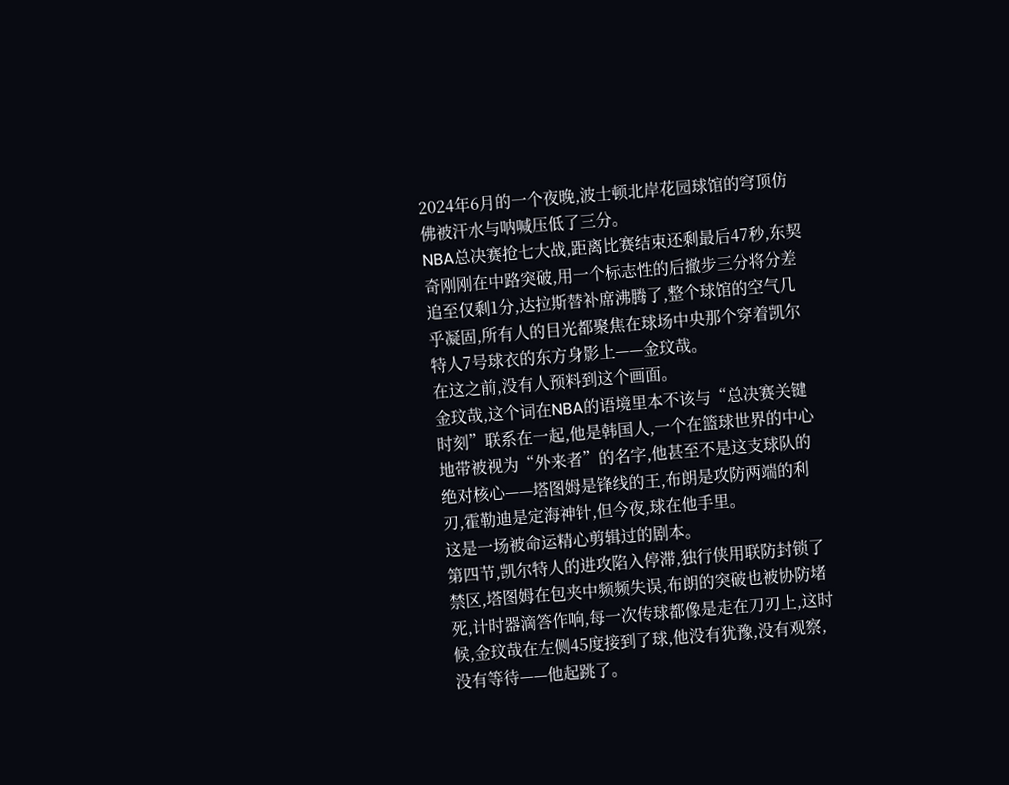2024年6月的一个夜晚,波士顿北岸花园球馆的穹顶仿佛被汗水与呐喊压低了三分。
NBA总决赛抢七大战,距离比赛结束还剩最后47秒,东契奇刚刚在中路突破,用一个标志性的后撤步三分将分差追至仅剩1分,达拉斯替补席沸腾了,整个球馆的空气几乎凝固,所有人的目光都聚焦在球场中央那个穿着凯尔特人7号球衣的东方身影上——金玟哉。
在这之前,没有人预料到这个画面。
金玟哉,这个词在NBA的语境里本不该与“总决赛关键时刻”联系在一起,他是韩国人,一个在篮球世界的中心地带被视为“外来者”的名字,他甚至不是这支球队的绝对核心——塔图姆是锋线的王,布朗是攻防两端的利刃,霍勒迪是定海神针,但今夜,球在他手里。
这是一场被命运精心剪辑过的剧本。
第四节,凯尔特人的进攻陷入停滞,独行侠用联防封锁了禁区,塔图姆在包夹中频频失误,布朗的突破也被协防堵死,计时器滴答作响,每一次传球都像是走在刀刃上,这时候,金玟哉在左侧45度接到了球,他没有犹豫,没有观察,没有等待——他起跳了。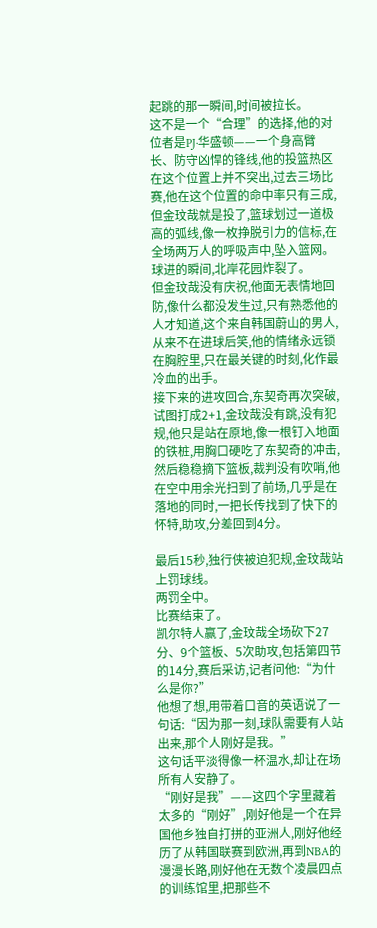起跳的那一瞬间,时间被拉长。
这不是一个“合理”的选择,他的对位者是PJ·华盛顿——一个身高臂长、防守凶悍的锋线,他的投篮热区在这个位置上并不突出,过去三场比赛,他在这个位置的命中率只有三成,但金玟哉就是投了,篮球划过一道极高的弧线,像一枚挣脱引力的信标,在全场两万人的呼吸声中,坠入篮网。
球进的瞬间,北岸花园炸裂了。
但金玟哉没有庆祝,他面无表情地回防,像什么都没发生过,只有熟悉他的人才知道,这个来自韩国蔚山的男人,从来不在进球后笑,他的情绪永远锁在胸腔里,只在最关键的时刻,化作最冷血的出手。
接下来的进攻回合,东契奇再次突破,试图打成2+1,金玟哉没有跳,没有犯规,他只是站在原地,像一根钉入地面的铁桩,用胸口硬吃了东契奇的冲击,然后稳稳摘下篮板,裁判没有吹哨,他在空中用余光扫到了前场,几乎是在落地的同时,一把长传找到了快下的怀特,助攻,分差回到4分。

最后15秒,独行侠被迫犯规,金玟哉站上罚球线。
两罚全中。
比赛结束了。
凯尔特人赢了,金玟哉全场砍下27分、9个篮板、5次助攻,包括第四节的14分,赛后采访,记者问他:“为什么是你?”
他想了想,用带着口音的英语说了一句话:“因为那一刻,球队需要有人站出来,那个人刚好是我。”
这句话平淡得像一杯温水,却让在场所有人安静了。
“刚好是我”——这四个字里藏着太多的“刚好”,刚好他是一个在异国他乡独自打拼的亚洲人,刚好他经历了从韩国联赛到欧洲,再到NBA的漫漫长路,刚好他在无数个凌晨四点的训练馆里,把那些不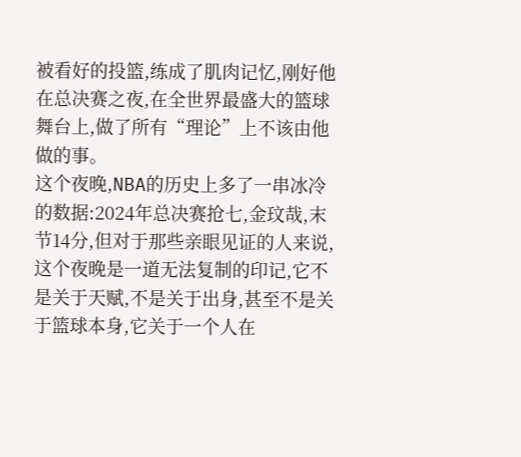被看好的投篮,练成了肌肉记忆,刚好他在总决赛之夜,在全世界最盛大的篮球舞台上,做了所有“理论”上不该由他做的事。
这个夜晚,NBA的历史上多了一串冰冷的数据:2024年总决赛抢七,金玟哉,末节14分,但对于那些亲眼见证的人来说,这个夜晚是一道无法复制的印记,它不是关于天赋,不是关于出身,甚至不是关于篮球本身,它关于一个人在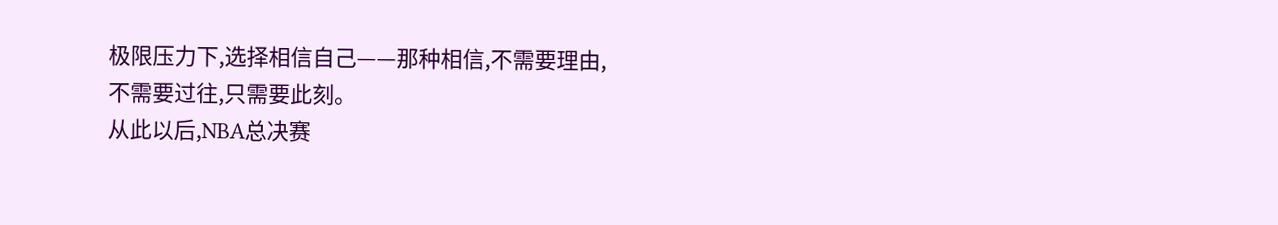极限压力下,选择相信自己——那种相信,不需要理由,不需要过往,只需要此刻。
从此以后,NBA总决赛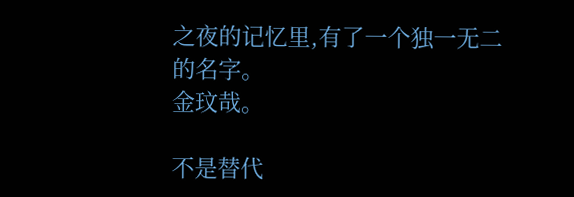之夜的记忆里,有了一个独一无二的名字。
金玟哉。

不是替代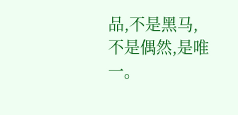品,不是黑马,不是偶然,是唯一。